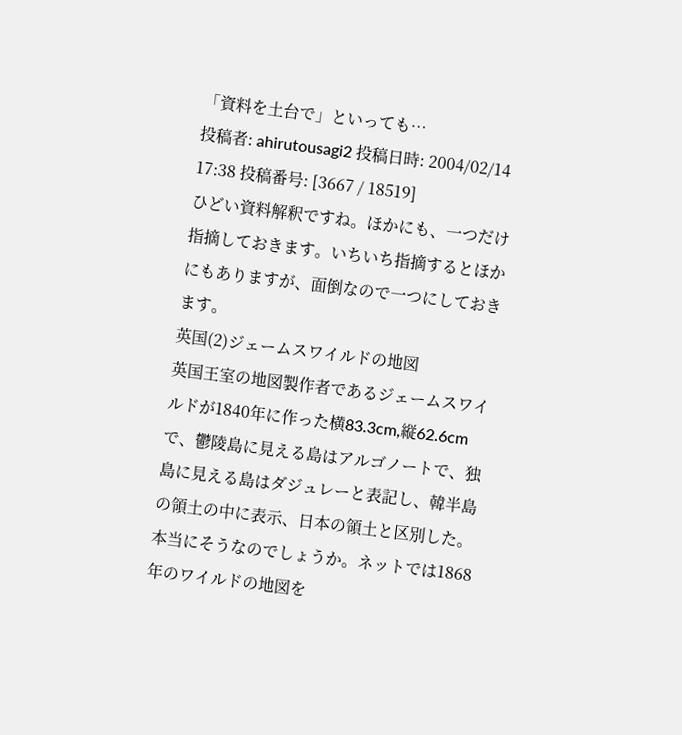「資料を土台で」といっても…
投稿者: ahirutousagi2 投稿日時: 2004/02/14 17:38 投稿番号: [3667 / 18519]
ひどい資料解釈ですね。ほかにも、一つだけ指摘しておきます。いちいち指摘するとほかにもありますが、面倒なので一つにしておきます。
英国(2)ジェームスワイルドの地図
英国王室の地図製作者であるジェームスワイルドが1840年に作った横83.3cm,縦62.6cmで、鬱陵島に見える島はアルゴノートで、独島に見える島はダジュレーと表記し、韓半島の領土の中に表示、日本の領土と区別した。
本当にそうなのでしょうか。ネットでは1868年のワイルドの地図を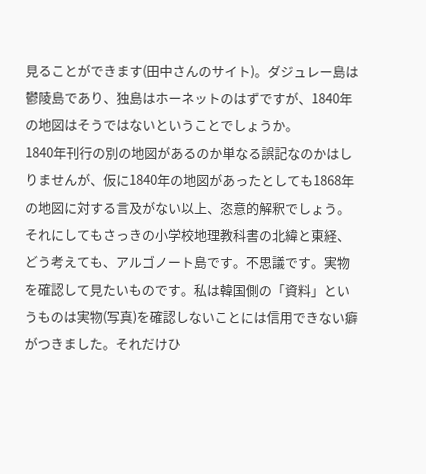見ることができます(田中さんのサイト)。ダジュレー島は鬱陵島であり、独島はホーネットのはずですが、1840年の地図はそうではないということでしょうか。
1840年刊行の別の地図があるのか単なる誤記なのかはしりませんが、仮に1840年の地図があったとしても1868年の地図に対する言及がない以上、恣意的解釈でしょう。
それにしてもさっきの小学校地理教科書の北緯と東経、どう考えても、アルゴノート島です。不思議です。実物を確認して見たいものです。私は韓国側の「資料」というものは実物(写真)を確認しないことには信用できない癖がつきました。それだけひ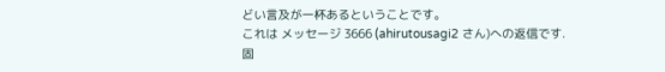どい言及が一杯あるということです。
これは メッセージ 3666 (ahirutousagi2 さん)への返信です.
固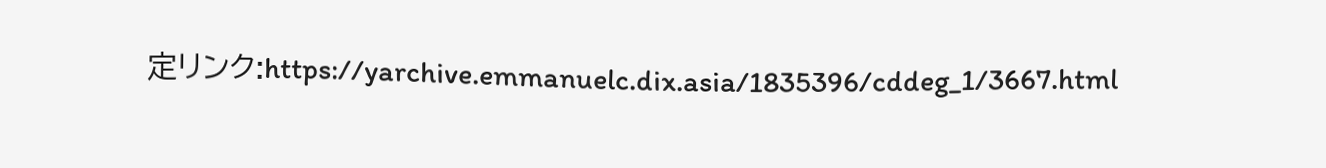定リンク:https://yarchive.emmanuelc.dix.asia/1835396/cddeg_1/3667.html